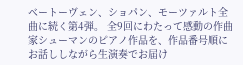ベートーヴェン、ショパン、モーツァルト全曲に続く第4弾。 全9回にわたって感動の作曲家シューマンのピアノ作品を、作品番号順にお話ししながら生演奏でお届け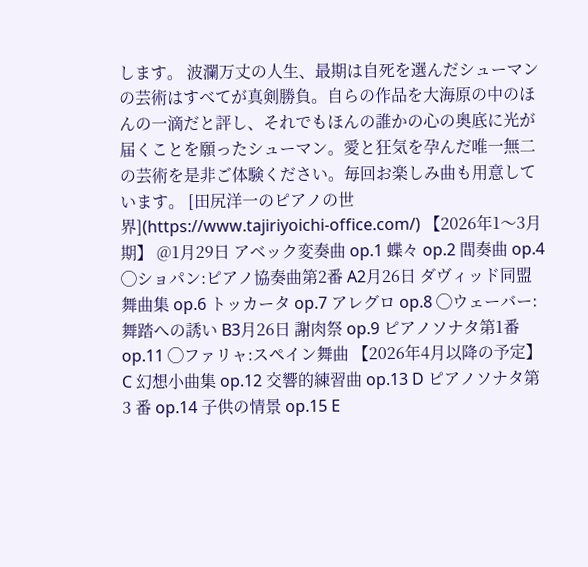します。 波瀾万丈の人生、最期は自死を選んだシューマンの芸術はすべてが真剣勝負。自らの作品を大海原の中のほんの一滴だと評し、それでもほんの誰かの心の奥底に光が届くことを願ったシューマン。愛と狂気を孕んだ唯一無二の芸術を是非ご体験ください。毎回お楽しみ曲も用意しています。 [田尻洋一のピアノの世界](https://www.tajiriyoichi-office.com/) 【2026年1〜3月期】 @1月29日 アベック変奏曲 op.1 蝶々 op.2 間奏曲 op.4 ◯ショパン:ピアノ協奏曲第2番 A2月26日 ダヴィッド同盟舞曲集 op.6 トッカータ op.7 アレグロ op.8 ◯ウェーバー:舞踏への誘い B3月26日 謝肉祭 op.9 ピアノソナタ第1番 op.11 ◯ファリャ:スペイン舞曲 【2026年4月以降の予定】 C 幻想小曲集 op.12 交響的練習曲 op.13 D ピアノソナタ第3 番 op.14 子供の情景 op.15 E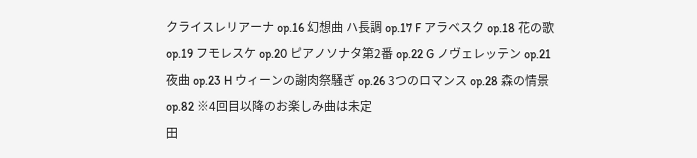クライスレリアーナ op.16 幻想曲 ハ長調 op.17 F アラベスク op.18 花の歌 op.19 フモレスケ op.20 ピアノソナタ第2番 op.22 G ノヴェレッテン op.21 夜曲 op.23 H ウィーンの謝肉祭騒ぎ op.26 3つのロマンス op.28 森の情景 op.82 ※4回目以降のお楽しみ曲は未定
田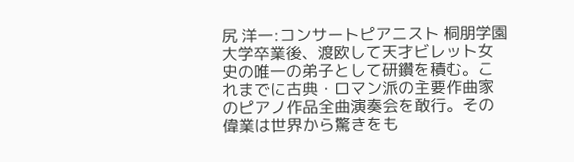尻 洋一:コンサートピアニスト 桐朋学園大学卒業後、渡欧して天才ビレット女史の唯一の弟子として研鑽を積む。これまでに古典・ロマン派の主要作曲家のピアノ作品全曲演奏会を敢行。その偉業は世界から驚きをも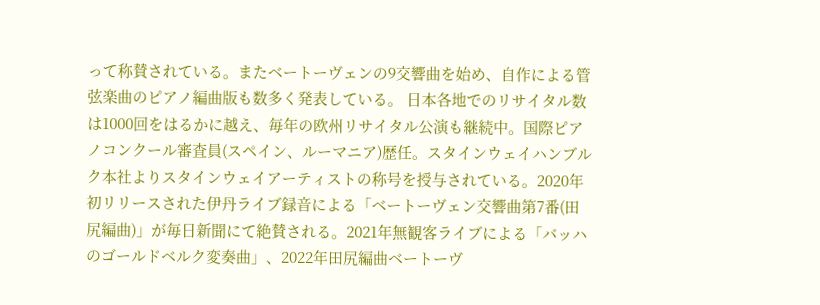って称賛されている。またベートーヴェンの9交響曲を始め、自作による管弦楽曲のピアノ編曲版も数多く発表している。 日本各地でのリサイタル数は1000回をはるかに越え、毎年の欧州リサイタル公演も継続中。国際ピアノコンクール審査員(スペイン、ルーマニア)歴任。スタインウェイハンブルク本社よりスタインウェイアーティストの称号を授与されている。2020年初リリースされた伊丹ライブ録音による「ベートーヴェン交響曲第7番(田尻編曲)」が毎日新聞にて絶賛される。2021年無観客ライブによる「バッハのゴールドベルク変奏曲」、2022年田尻編曲ベートーヴ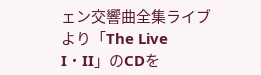ェン交響曲全集ライブより「The Live I・II」のCDを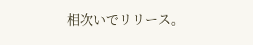相次いでリリース。